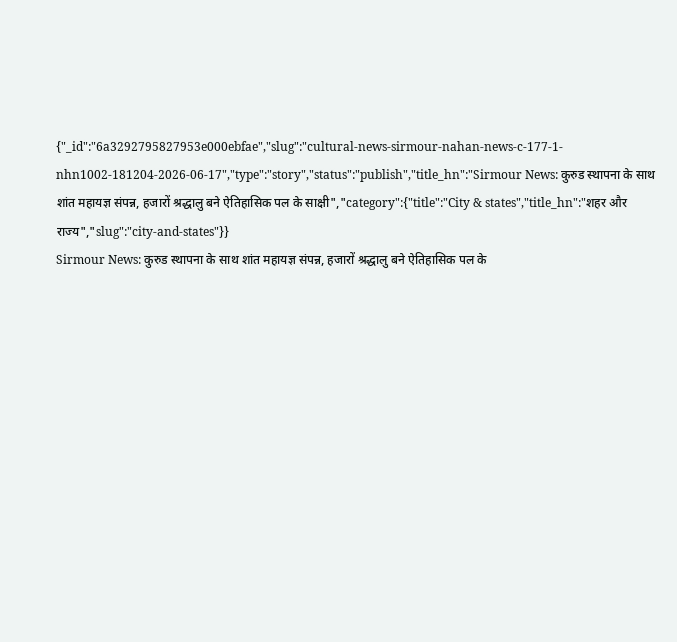{"_id":"6a3292795827953e000ebfae","slug":"cultural-news-sirmour-nahan-news-c-177-1-nhn1002-181204-2026-06-17","type":"story","status":"publish","title_hn":"Sirmour News: कुरुड स्थापना के साथ शांत महायज्ञ संपन्न, हजारों श्रद्धालु बने ऐतिहासिक पल के साक्षी","category":{"title":"City & states","title_hn":"शहर और राज्य","slug":"city-and-states"}}
Sirmour News: कुरुड स्थापना के साथ शांत महायज्ञ संपन्न, हजारों श्रद्धालु बने ऐतिहासिक पल के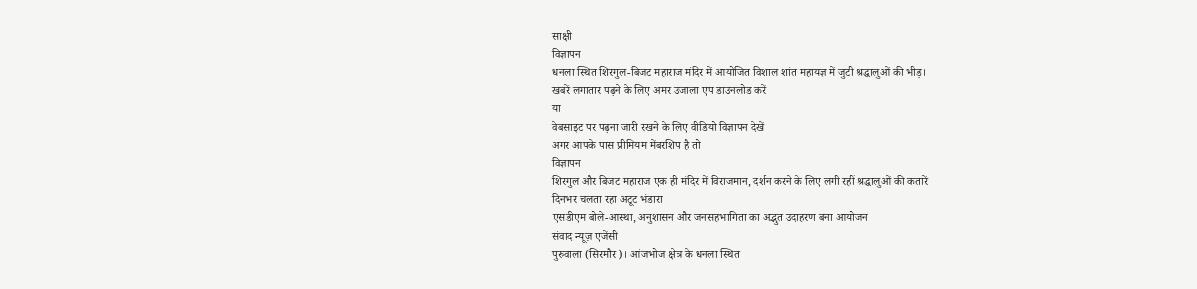साक्षी
विज्ञापन
धनला स्थित शिरगुल-बिजट महाराज मंदिर में आयोजित विशाल शांत महायज्ञ में जुटी श्रद्धालुओं की भीड़।
खबरें लगातार पढ़ने के लिए अमर उजाला एप डाउनलोड करें
या
वेबसाइट पर पढ़ना जारी रखने के लिए वीडियो विज्ञापन देखें
अगर आपके पास प्रीमियम मेंबरशिप है तो
विज्ञापन
शिरगुल और बिजट महाराज एक ही मंदिर में विराजमान, दर्शन करने के लिए लगी रहीं श्रद्धालुओं की कतारें
दिनभर चलता रहा अटूट भंडारा
एसडीएम बोले-आस्था, अनुशासन और जनसहभागिता का अद्भुत उदाहरण बना आयोजन
संवाद न्यूज़ एजेंसी
पुरुवाला (सिरमौर)। आंजभोज क्षेत्र के धनला स्थित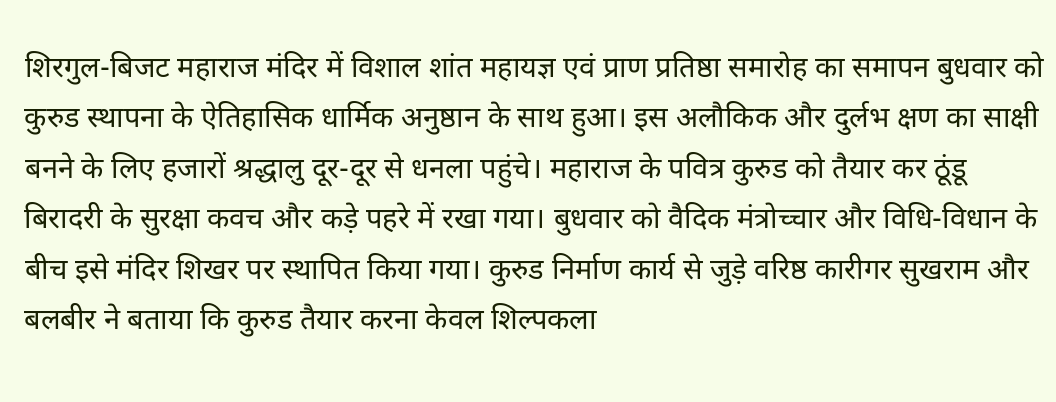शिरगुल-बिजट महाराज मंदिर में विशाल शांत महायज्ञ एवं प्राण प्रतिष्ठा समारोह का समापन बुधवार को कुरुड स्थापना के ऐतिहासिक धार्मिक अनुष्ठान के साथ हुआ। इस अलौकिक और दुर्लभ क्षण का साक्षी बनने के लिए हजारों श्रद्धालु दूर-दूर से धनला पहुंचे। महाराज के पवित्र कुरुड को तैयार कर ठूंडू बिरादरी के सुरक्षा कवच और कड़े पहरे में रखा गया। बुधवार को वैदिक मंत्रोच्चार और विधि-विधान के बीच इसे मंदिर शिखर पर स्थापित किया गया। कुरुड निर्माण कार्य से जुड़े वरिष्ठ कारीगर सुखराम और बलबीर ने बताया कि कुरुड तैयार करना केवल शिल्पकला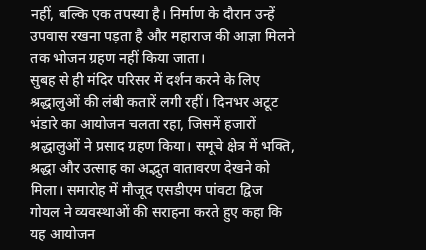नहीं, बल्कि एक तपस्या है। निर्माण के दौरान उन्हें उपवास रखना पड़ता है और महाराज की आज्ञा मिलने तक भोजन ग्रहण नहीं किया जाता।
सुबह से ही मंदिर परिसर में दर्शन करने के लिए श्रद्धालुओं की लंबी कतारें लगी रहीं। दिनभर अटूट भंडारे का आयोजन चलता रहा, जिसमें हजारों श्रद्धालुओं ने प्रसाद ग्रहण किया। समूचे क्षेत्र में भक्ति, श्रद्धा और उत्साह का अद्भुत वातावरण देखने को मिला। समारोह में मौजूद एसडीएम पांवटा द्विज गोयल ने व्यवस्थाओं की सराहना करते हुए कहा कि यह आयोजन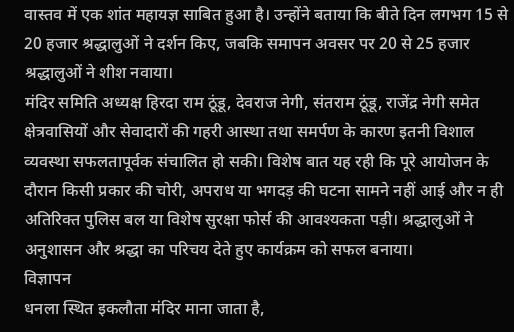वास्तव में एक शांत महायज्ञ साबित हुआ है। उन्होंने बताया कि बीते दिन लगभग 15 से 20 हजार श्रद्धालुओं ने दर्शन किए, जबकि समापन अवसर पर 20 से 25 हजार श्रद्धालुओं ने शीश नवाया।
मंदिर समिति अध्यक्ष हिरदा राम ठूंडू, देवराज नेगी, संतराम ठूंडू, राजेंद्र नेगी समेत क्षेत्रवासियों और सेवादारों की गहरी आस्था तथा समर्पण के कारण इतनी विशाल व्यवस्था सफलतापूर्वक संचालित हो सकी। विशेष बात यह रही कि पूरे आयोजन के दौरान किसी प्रकार की चोरी, अपराध या भगदड़ की घटना सामने नहीं आई और न ही अतिरिक्त पुलिस बल या विशेष सुरक्षा फोर्स की आवश्यकता पड़ी। श्रद्धालुओं ने अनुशासन और श्रद्धा का परिचय देते हुए कार्यक्रम को सफल बनाया।
विज्ञापन
धनला स्थित इकलौता मंदिर माना जाता है,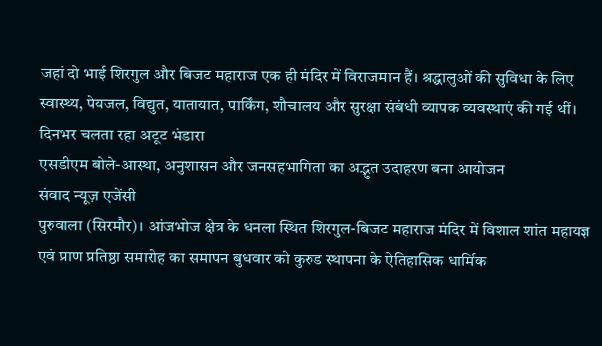जहां दो भाई शिरगुल और बिजट महाराज एक ही मंदिर में विराजमान हैं। श्रद्धालुओं की सुविधा के लिए स्वास्थ्य, पेयजल, विद्युत, यातायात, पार्किंग, शौचालय और सुरक्षा संबंधी व्यापक व्यवस्थाएं की गई थीं।
दिनभर चलता रहा अटूट भंडारा
एसडीएम बोले-आस्था, अनुशासन और जनसहभागिता का अद्भुत उदाहरण बना आयोजन
संवाद न्यूज़ एजेंसी
पुरुवाला (सिरमौर)। आंजभोज क्षेत्र के धनला स्थित शिरगुल-बिजट महाराज मंदिर में विशाल शांत महायज्ञ एवं प्राण प्रतिष्ठा समारोह का समापन बुधवार को कुरुड स्थापना के ऐतिहासिक धार्मिक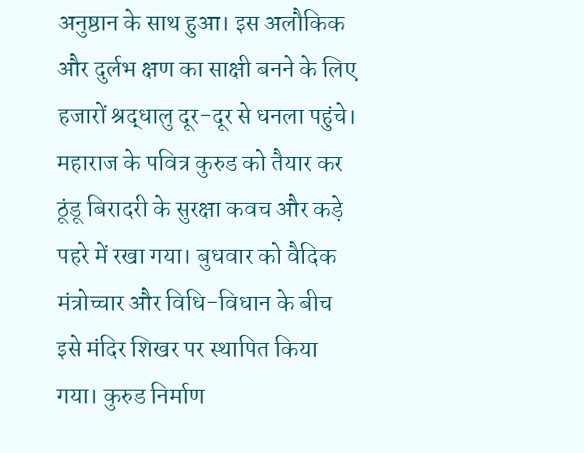अनुष्ठान के साथ हुआ। इस अलौकिक और दुर्लभ क्षण का साक्षी बनने के लिए हजारों श्रद्धालु दूर-दूर से धनला पहुंचे। महाराज के पवित्र कुरुड को तैयार कर ठूंडू बिरादरी के सुरक्षा कवच और कड़े पहरे में रखा गया। बुधवार को वैदिक मंत्रोच्चार और विधि-विधान के बीच इसे मंदिर शिखर पर स्थापित किया गया। कुरुड निर्माण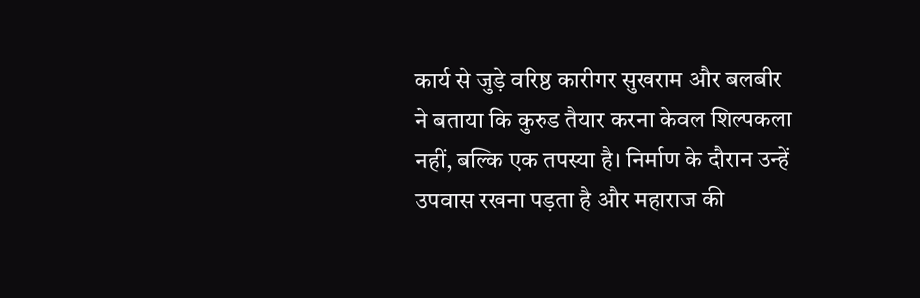कार्य से जुड़े वरिष्ठ कारीगर सुखराम और बलबीर ने बताया कि कुरुड तैयार करना केवल शिल्पकला नहीं, बल्कि एक तपस्या है। निर्माण के दौरान उन्हें उपवास रखना पड़ता है और महाराज की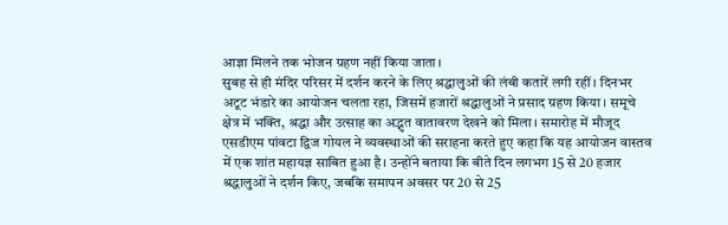आज्ञा मिलने तक भोजन ग्रहण नहीं किया जाता।
सुबह से ही मंदिर परिसर में दर्शन करने के लिए श्रद्धालुओं की लंबी कतारें लगी रहीं। दिनभर अटूट भंडारे का आयोजन चलता रहा, जिसमें हजारों श्रद्धालुओं ने प्रसाद ग्रहण किया। समूचे क्षेत्र में भक्ति, श्रद्धा और उत्साह का अद्भुत वातावरण देखने को मिला। समारोह में मौजूद एसडीएम पांवटा द्विज गोयल ने व्यवस्थाओं की सराहना करते हुए कहा कि यह आयोजन वास्तव में एक शांत महायज्ञ साबित हुआ है। उन्होंने बताया कि बीते दिन लगभग 15 से 20 हजार श्रद्धालुओं ने दर्शन किए, जबकि समापन अवसर पर 20 से 25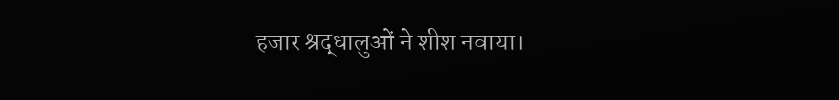हजार श्रद्धालुओं ने शीश नवाया।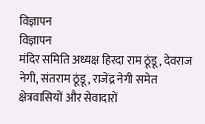विज्ञापन
विज्ञापन
मंदिर समिति अध्यक्ष हिरदा राम ठूंडू, देवराज नेगी, संतराम ठूंडू, राजेंद्र नेगी समेत क्षेत्रवासियों और सेवादारों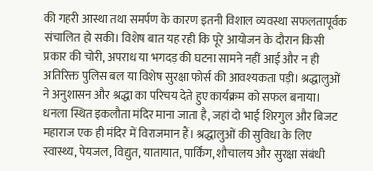की गहरी आस्था तथा समर्पण के कारण इतनी विशाल व्यवस्था सफलतापूर्वक संचालित हो सकी। विशेष बात यह रही कि पूरे आयोजन के दौरान किसी प्रकार की चोरी, अपराध या भगदड़ की घटना सामने नहीं आई और न ही अतिरिक्त पुलिस बल या विशेष सुरक्षा फोर्स की आवश्यकता पड़ी। श्रद्धालुओं ने अनुशासन और श्रद्धा का परिचय देते हुए कार्यक्रम को सफल बनाया।
धनला स्थित इकलौता मंदिर माना जाता है, जहां दो भाई शिरगुल और बिजट महाराज एक ही मंदिर में विराजमान हैं। श्रद्धालुओं की सुविधा के लिए स्वास्थ्य, पेयजल, विद्युत, यातायात, पार्किंग, शौचालय और सुरक्षा संबंधी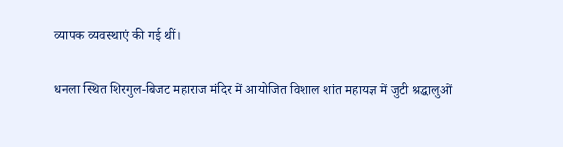व्यापक व्यवस्थाएं की गई थीं।

धनला स्थित शिरगुल-बिजट महाराज मंदिर में आयोजित विशाल शांत महायज्ञ में जुटी श्रद्धालुओं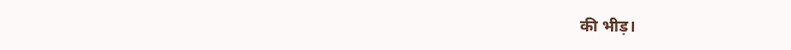की भीड़।